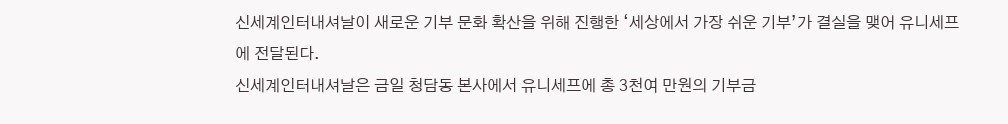신세계인터내셔날이 새로운 기부 문화 확산을 위해 진행한 ‘세상에서 가장 쉬운 기부’가 결실을 맺어 유니세프에 전달된다.
신세계인터내셔날은 금일 청담동 본사에서 유니세프에 총 3천여 만원의 기부금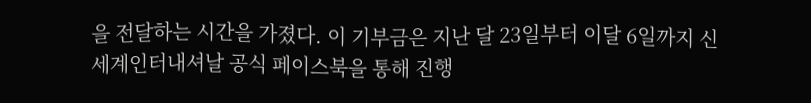을 전달하는 시간을 가졌다. 이 기부금은 지난 달 23일부터 이달 6일까지 신세계인터내셔날 공식 페이스북을 통해 진행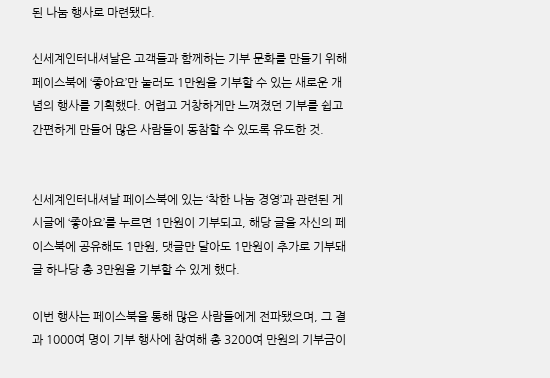된 나눔 행사로 마련됐다.

신세계인터내셔날은 고객들과 함께하는 기부 문화를 만들기 위해 페이스북에 ‘좋아요’만 눌러도 1만원을 기부할 수 있는 새로운 개념의 행사를 기획했다. 어렵고 거창하게만 느껴졌던 기부를 쉽고 간편하게 만들어 많은 사람들이 동참할 수 있도록 유도한 것.


신세계인터내셔날 페이스북에 있는 ‘착한 나눔 경영’과 관련된 게시글에 ‘좋아요’를 누르면 1만원이 기부되고, 해당 글을 자신의 페이스북에 공유해도 1만원, 댓글만 달아도 1만원이 추가로 기부돼 글 하나당 총 3만원을 기부할 수 있게 했다.

이번 행사는 페이스북을 통해 많은 사람들에게 전파됐으며, 그 결과 1000여 명이 기부 행사에 참여해 총 3200여 만원의 기부금이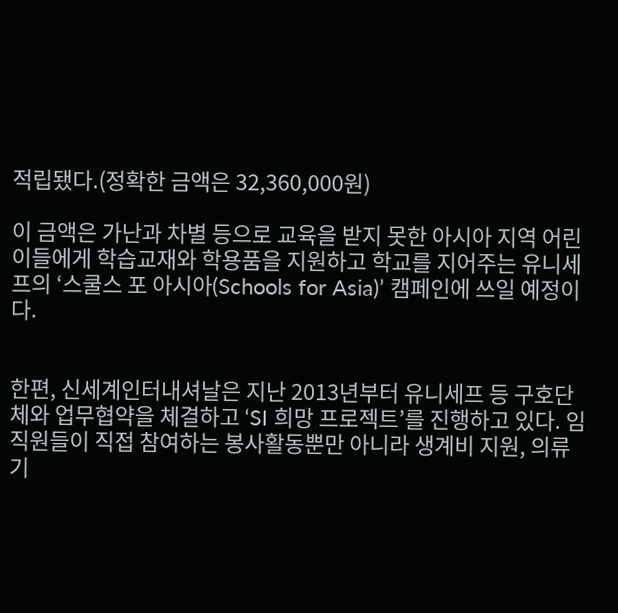적립됐다.(정확한 금액은 32,360,000원)

이 금액은 가난과 차별 등으로 교육을 받지 못한 아시아 지역 어린이들에게 학습교재와 학용품을 지원하고 학교를 지어주는 유니세프의 ‘스쿨스 포 아시아(Schools for Asia)’ 캠페인에 쓰일 예정이다.


한편, 신세계인터내셔날은 지난 2013년부터 유니세프 등 구호단체와 업무협약을 체결하고 ‘SI 희망 프로젝트’를 진행하고 있다. 임직원들이 직접 참여하는 봉사활동뿐만 아니라 생계비 지원, 의류 기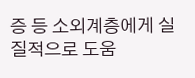증 등 소외계층에게 실질적으로 도움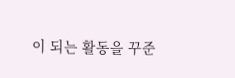이 되는 활동을 꾸준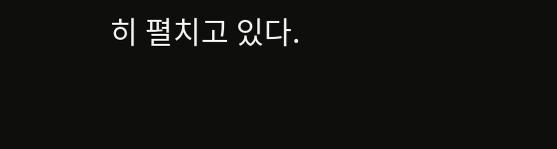히 펼치고 있다.